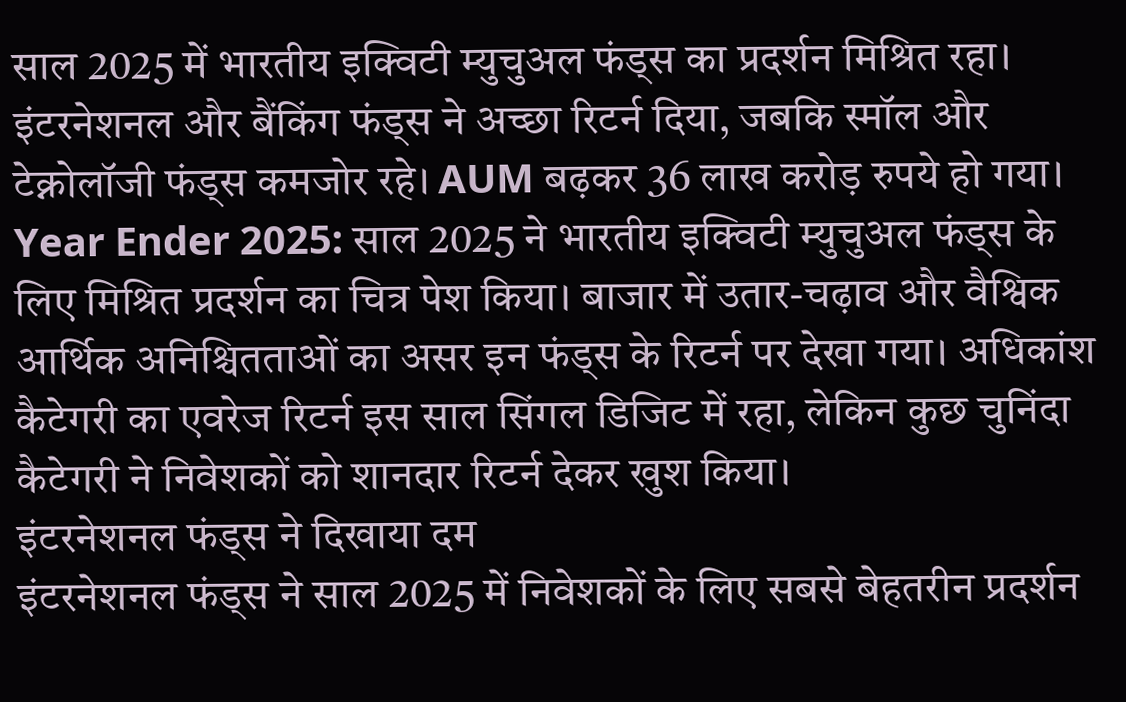साल 2025 में भारतीय इक्विटी म्युचुअल फंड्स का प्रदर्शन मिश्रित रहा। इंटरनेशनल और बैंकिंग फंड्स ने अच्छा रिटर्न दिया, जबकि स्मॉल और टेक्नोलॉजी फंड्स कमजोर रहे। AUM बढ़कर 36 लाख करोड़ रुपये हो गया।
Year Ender 2025: साल 2025 ने भारतीय इक्विटी म्युचुअल फंड्स के लिए मिश्रित प्रदर्शन का चित्र पेश किया। बाजार में उतार-चढ़ाव और वैश्विक आर्थिक अनिश्चितताओं का असर इन फंड्स के रिटर्न पर देखा गया। अधिकांश कैटेगरी का एवरेज रिटर्न इस साल सिंगल डिजिट में रहा, लेकिन कुछ चुनिंदा कैटेगरी ने निवेशकों को शानदार रिटर्न देकर खुश किया।
इंटरनेशनल फंड्स ने दिखाया दम
इंटरनेशनल फंड्स ने साल 2025 में निवेशकों के लिए सबसे बेहतरीन प्रदर्शन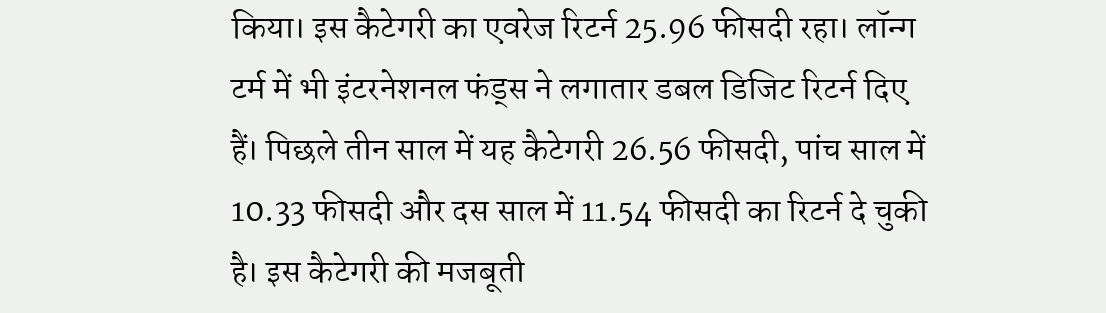किया। इस कैटेगरी का एवरेज रिटर्न 25.96 फीसदी रहा। लॉन्ग टर्म में भी इंटरनेशनल फंड्स ने लगातार डबल डिजिट रिटर्न दिए हैं। पिछले तीन साल में यह कैटेगरी 26.56 फीसदी, पांच साल में 10.33 फीसदी और दस साल में 11.54 फीसदी का रिटर्न दे चुकी है। इस कैटेगरी की मजबूती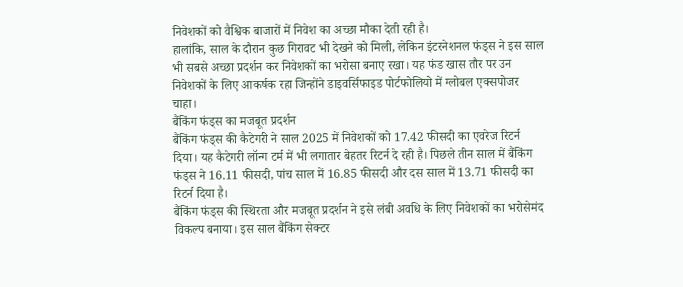निवेशकों को वैश्विक बाजारों में निवेश का अच्छा मौका देती रही है।
हालांकि, साल के दौरान कुछ गिरावट भी देखने को मिली, लेकिन इंटरनेशनल फंड्स ने इस साल भी सबसे अच्छा प्रदर्शन कर निवेशकों का भरोसा बनाए रखा। यह फंड खास तौर पर उन निवेशकों के लिए आकर्षक रहा जिन्होंने डाइवर्सिफाइड पोर्टफोलियो में ग्लोबल एक्सपोजर चाहा।
बैंकिंग फंड्स का मजबूत प्रदर्शन
बैंकिंग फंड्स की कैटेगरी ने साल 2025 में निवेशकों को 17.42 फीसदी का एवरेज रिटर्न दिया। यह कैटेगरी लॉन्ग टर्म में भी लगातार बेहतर रिटर्न दे रही है। पिछले तीन साल में बैंकिंग फंड्स ने 16.11 फीसदी, पांच साल में 16.85 फीसदी और दस साल में 13.71 फीसदी का रिटर्न दिया है।
बैंकिंग फंड्स की स्थिरता और मजबूत प्रदर्शन ने इसे लंबी अवधि के लिए निवेशकों का भरोसेमंद विकल्प बनाया। इस साल बैंकिंग सेक्टर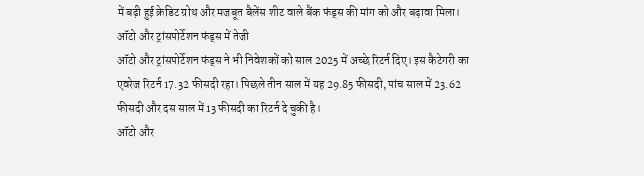में बढ़ी हुई क्रेडिट ग्रोथ और मजबूत बैलेंस शीट वाले बैंक फंड्स की मांग को और बढ़ावा मिला।
ऑटो और ट्रांसपोर्टेशन फंड्स में तेजी
ऑटो और ट्रांसपोर्टेशन फंड्स ने भी निवेशकों को साल 2025 में अच्छे रिटर्न दिए। इस कैटेगरी का एवरेज रिटर्न 17.32 फीसदी रहा। पिछले तीन साल में यह 29.85 फीसदी, पांच साल में 23.62 फीसदी और दस साल में 13 फीसदी का रिटर्न दे चुकी है।
ऑटो और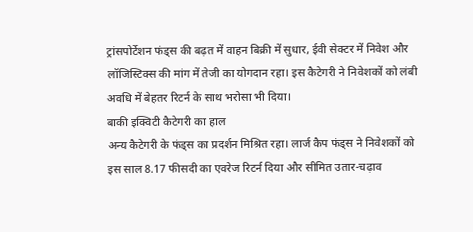ट्रांसपोर्टेशन फंड्स की बढ़त में वाहन बिक्री में सुधार, ईवी सेक्टर में निवेश और लॉजिस्टिक्स की मांग में तेजी का योगदान रहा। इस कैटेगरी ने निवेशकों को लंबी अवधि में बेहतर रिटर्न के साथ भरोसा भी दिया।
बाकी इक्विटी कैटेगरी का हाल
अन्य कैटेगरी के फंड्स का प्रदर्शन मिश्रित रहा। लार्ज कैप फंड्स ने निवेशकों को इस साल 8.17 फीसदी का एवरेज रिटर्न दिया और सीमित उतार-चढ़ाव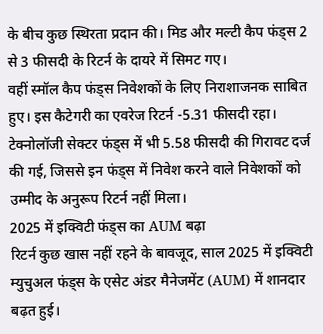के बीच कुछ स्थिरता प्रदान की। मिड और मल्टी कैप फंड्स 2 से 3 फीसदी के रिटर्न के दायरे में सिमट गए।
वहीं स्मॉल कैप फंड्स निवेशकों के लिए निराशाजनक साबित हुए। इस कैटेगरी का एवरेज रिटर्न -5.31 फीसदी रहा। टेक्नोलॉजी सेक्टर फंड्स में भी 5.58 फीसदी की गिरावट दर्ज की गई, जिससे इन फंड्स में निवेश करने वाले निवेशकों को उम्मीद के अनुरूप रिटर्न नहीं मिला।
2025 में इक्विटी फंड्स का AUM बढ़ा
रिटर्न कुछ खास नहीं रहने के बावजूद, साल 2025 में इक्विटी म्युचुअल फंड्स के एसेट अंडर मैनेजमेंट (AUM) में शानदार बढ़त हुई।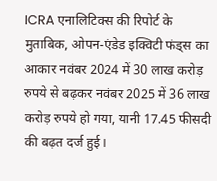ICRA एनालिटिक्स की रिपोर्ट के मुताबिक, ओपन-एंडेड इक्विटी फंड्स का आकार नवंबर 2024 में 30 लाख करोड़ रुपये से बढ़कर नवंबर 2025 में 36 लाख करोड़ रुपये हो गया, यानी 17.45 फीसदी की बढ़त दर्ज हुई।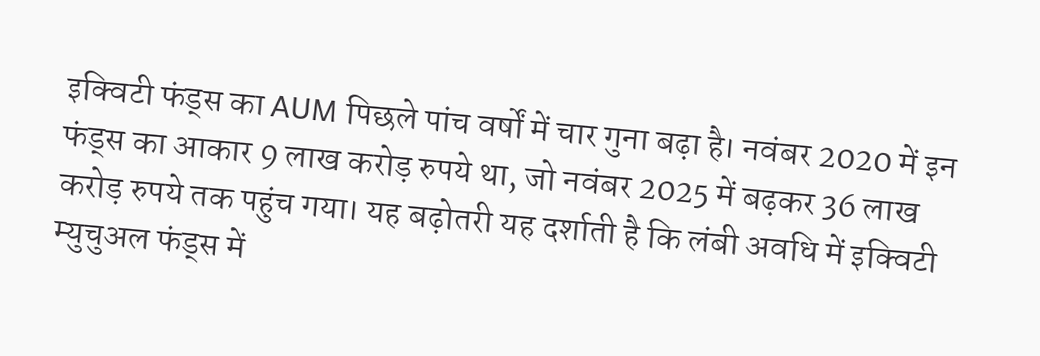इक्विटी फंड्स का AUM पिछले पांच वर्षों में चार गुना बढ़ा है। नवंबर 2020 में इन फंड्स का आकार 9 लाख करोड़ रुपये था, जो नवंबर 2025 में बढ़कर 36 लाख करोड़ रुपये तक पहुंच गया। यह बढ़ोतरी यह दर्शाती है कि लंबी अवधि में इक्विटी म्युचुअल फंड्स में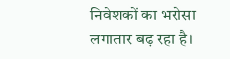निवेशकों का भरोसा लगातार बढ़ रहा है।